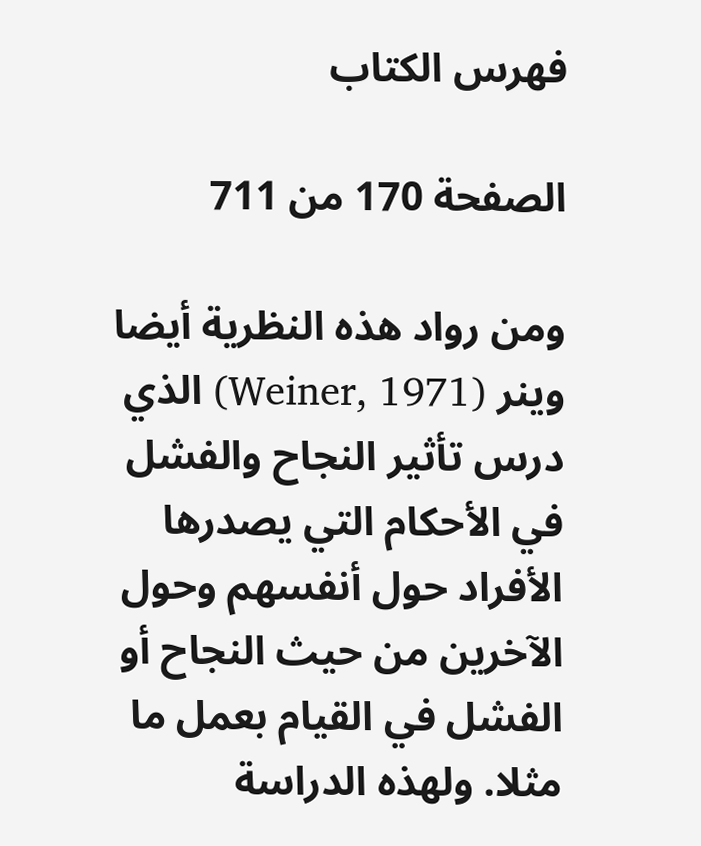فهرس الكتاب

الصفحة 170 من 711

ومن رواد هذه النظرية أيضا وينر (Weiner, 1971) الذي درس تأثير النجاح والفشل في الأحكام التي يصدرها الأفراد حول أنفسهم وحول الآخرين من حيث النجاح أو الفشل في القيام بعمل ما مثلا. ولهذه الدراسة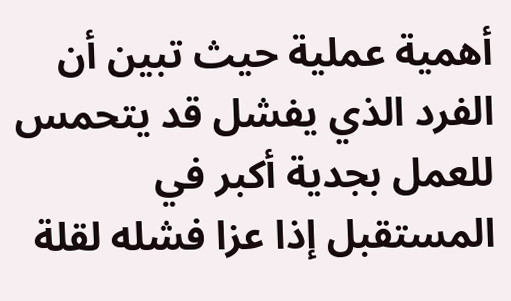أهمية عملية حيث تبين أن الفرد الذي يفشل قد يتحمس للعمل بجدية أكبر في المستقبل إذا عزا فشله لقلة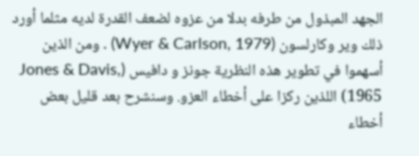الجهد المبذول من طرفه بدلا من عزوه لضعف القدرة لديه مثلما أورد ذلك وير وكارلسون (Wyer & Carlson, 1979) . ومن الذين أسهموا في تطوير هذه النظرية جونز و دافيس (Jones & Davis, 1965) اللذين ركزا على أخطاء العزو. وسنشرح بعد قليل بعض أخطاء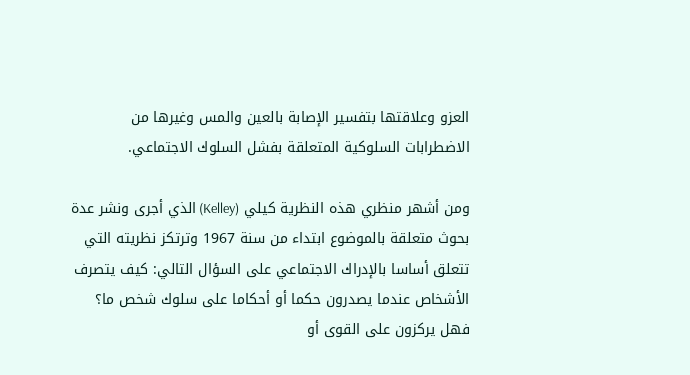العزو وعلاقتها بتفسير الإصابة بالعين والمس وغيرها من الاضطرابات السلوكية المتعلقة بفشل السلوك الاجتماعي.

ومن أشهر منظري هذه النظرية كيلي (Kelley) الذي أجرى ونشر عدة بحوث متعلقة بالموضوع ابتداء من سنة 1967 وترتكز نظريته التي تتعلق أساسا بالإدراك الاجتماعي على السؤال التالي: كيف يتصرف الأشخاص عندما يصدرون حكما أو أحكاما على سلوك شخص ما؟ فهل يركزون على القوى أو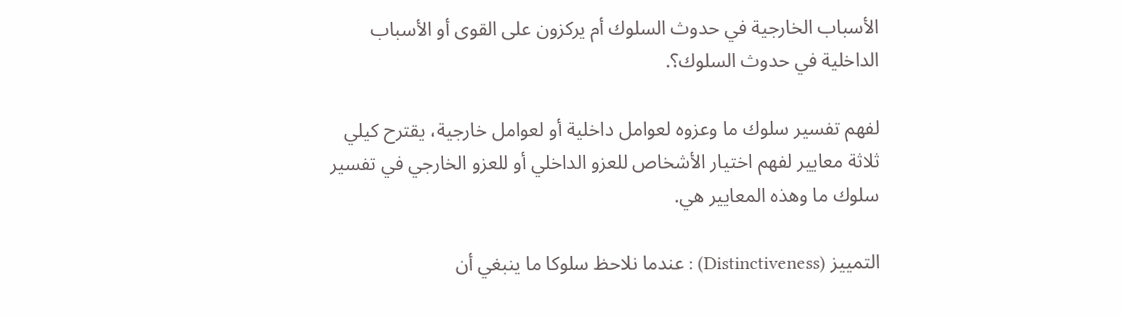الأسباب الخارجية في حدوث السلوك أم يركزون على القوى أو الأسباب الداخلية في حدوث السلوك؟.

لفهم تفسير سلوك ما وعزوه لعوامل داخلية أو لعوامل خارجية، يقترح كيلي ثلاثة معايير لفهم اختيار الأشخاص للعزو الداخلي أو للعزو الخارجي في تفسير سلوك ما وهذه المعايير هي.

التمييز (Distinctiveness) : عندما نلاحظ سلوكا ما ينبغي أن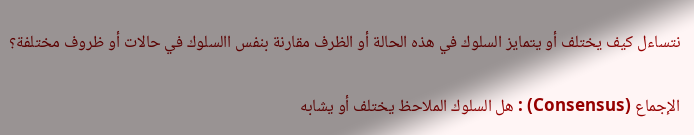نتساءل كيف يختلف أو يتمايز السلوك في هذه الحالة أو الظرف مقارنة بنفس االسلوك في حالات أو ظروف مختلفة؟

الإجماع (Consensus) : هل السلوك الملاحظ يختلف أو يشابه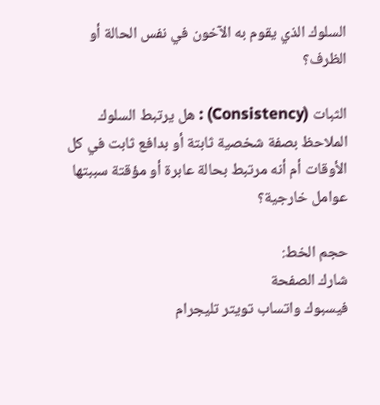السلوك الذي يقوم به الآخون في نفس الحالة أو الظرف؟

الثبات (Consistency) : هل يرتبط السلوك الملاحظ بصفة شخصية ثابتة أو بدافع ثابت في كل الأوقات أم أنه مرتبط بحالة عابرة أو مؤقتة سببتها عوامل خارجية؟

حجم الخط:
شارك الصفحة
فيسبوك واتساب تويتر تليجرام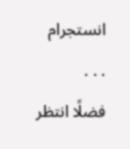انستجرام
. . .
فضلًا انتظر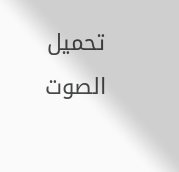تحميل الصوت